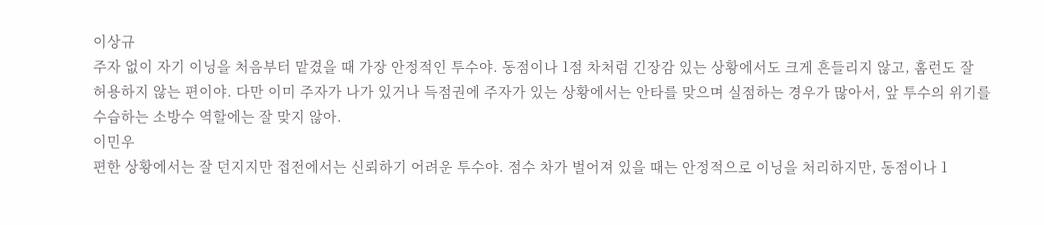이상규
주자 없이 자기 이닝을 처음부터 맡겼을 때 가장 안정적인 투수야. 동점이나 1점 차처럼 긴장감 있는 상황에서도 크게 흔들리지 않고, 홈런도 잘 허용하지 않는 편이야. 다만 이미 주자가 나가 있거나 득점권에 주자가 있는 상황에서는 안타를 맞으며 실점하는 경우가 많아서, 앞 투수의 위기를 수습하는 소방수 역할에는 잘 맞지 않아.
이민우
편한 상황에서는 잘 던지지만 접전에서는 신뢰하기 어려운 투수야. 점수 차가 벌어져 있을 때는 안정적으로 이닝을 처리하지만, 동점이나 1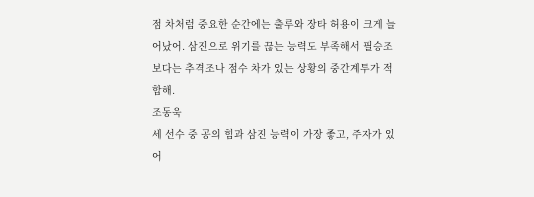점 차처럼 중요한 순간에는 출루와 장타 허용이 크게 늘어났어. 삼진으로 위기를 끊는 능력도 부족해서 필승조보다는 추격조나 점수 차가 있는 상황의 중간계투가 적합해.
조동욱
세 선수 중 공의 힘과 삼진 능력이 가장 좋고, 주자가 있어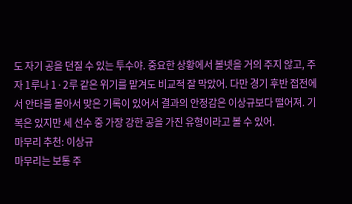도 자기 공을 던질 수 있는 투수야. 중요한 상황에서 볼넷을 거의 주지 않고, 주자 1루나 1·2루 같은 위기를 맡겨도 비교적 잘 막았어. 다만 경기 후반 접전에서 안타를 몰아서 맞은 기록이 있어서 결과의 안정감은 이상규보다 떨어져. 기복은 있지만 세 선수 중 가장 강한 공을 가진 유형이라고 볼 수 있어.
마무리 추천: 이상규
마무리는 보통 주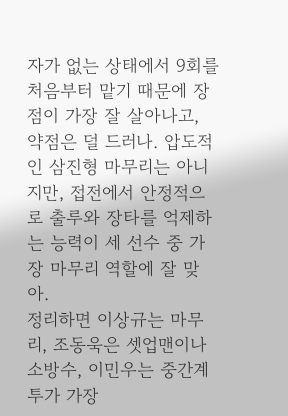자가 없는 상태에서 9회를 처음부터 맡기 때문에 장점이 가장 잘 살아나고, 약점은 덜 드러나. 압도적인 삼진형 마무리는 아니지만, 접전에서 안정적으로 출루와 장타를 억제하는 능력이 세 선수 중 가장 마무리 역할에 잘 맞아.
정리하면 이상규는 마무리, 조동욱은 셋업맨이나 소방수, 이민우는 중간계투가 가장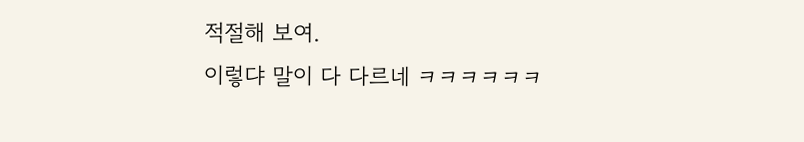적절해 보여.
이렇댜 말이 다 다르네 ㅋㅋㅋㅋㅋㅋ